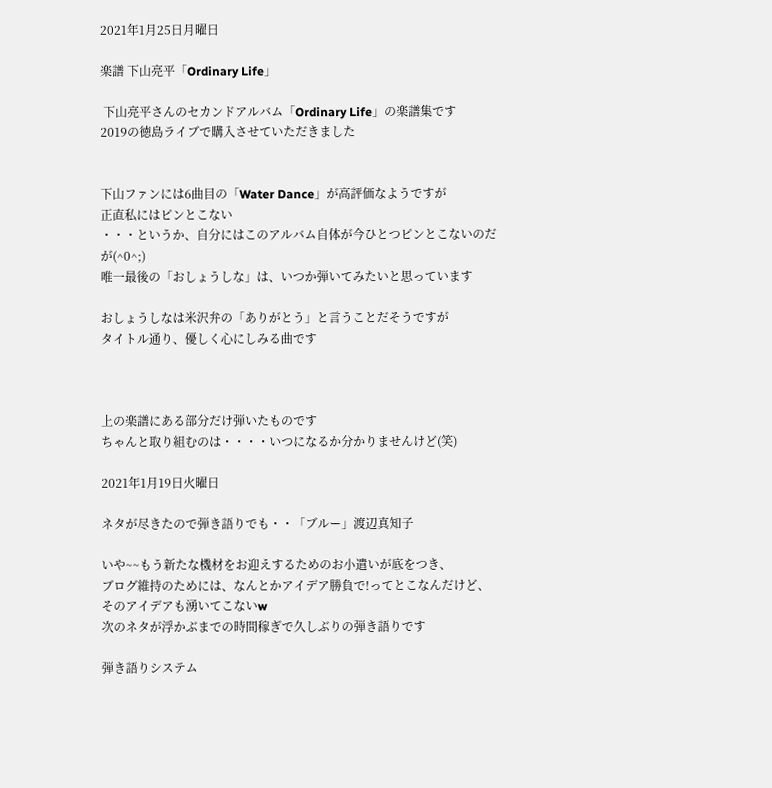2021年1月25日月曜日

楽譜 下山亮平「Ordinary Life」

 下山亮平さんのセカンドアルバム「Ordinary Life」の楽譜集です
2019の徳島ライブで購入させていただきました


下山ファンには6曲目の「Water Dance」が高評価なようですが
正直私にはピンとこない
・・・というか、自分にはこのアルバム自体が今ひとつピンとこないのだが(^0^;)
唯一最後の「おしょうしな」は、いつか弾いてみたいと思っています

おしょうしなは米沢弁の「ありがとう」と言うことだそうですが
タイトル通り、優しく心にしみる曲です



上の楽譜にある部分だけ弾いたものです
ちゃんと取り組むのは・・・・いつになるか分かりませんけど(笑)

2021年1月19日火曜日

ネタが尽きたので弾き語りでも・・「ブルー」渡辺真知子

いや~~もう新たな機材をお迎えするためのお小遣いが底をつき、
ブログ維持のためには、なんとかアイデア勝負で!ってとこなんだけど、
そのアイデアも湧いてこないw
次のネタが浮かぶまでの時間稼ぎで久しぶりの弾き語りです

弾き語りシステム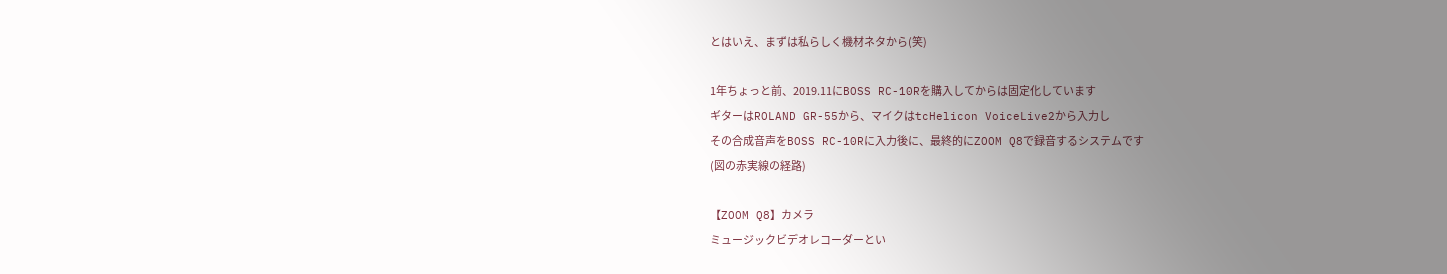とはいえ、まずは私らしく機材ネタから(笑)

1年ちょっと前、2019.11にBOSS RC-10Rを購入してからは固定化しています
ギターはROLAND GR-55から、マイクはtcHelicon VoiceLive2から入力し
その合成音声をBOSS RC-10Rに入力後に、最終的にZOOM Q8で録音するシステムです
(図の赤実線の経路)

【ZOOM Q8】カメラ
ミュージックビデオレコーダーとい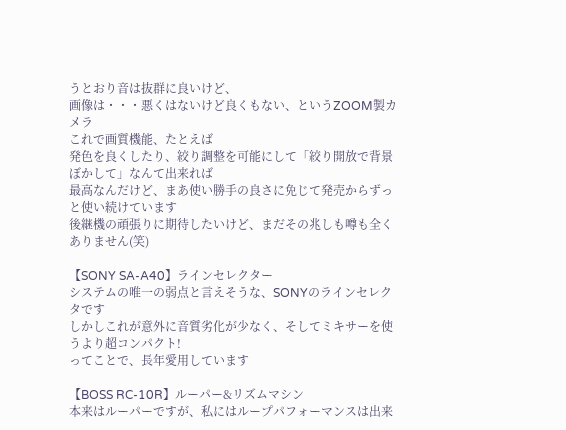うとおり音は抜群に良いけど、
画像は・・・悪くはないけど良くもない、というZOOM製カメラ
これで画質機能、たとえば
発色を良くしたり、絞り調整を可能にして「絞り開放で背景ぼかして」なんて出来れば
最高なんだけど、まあ使い勝手の良さに免じて発売からずっと使い続けています
後継機の頑張りに期待したいけど、まだその兆しも噂も全くありません(笑)

【SONY SA-A40】ラインセレクター
システムの唯一の弱点と言えそうな、SONYのラインセレクタです
しかしこれが意外に音質劣化が少なく、そしてミキサーを使うより超コンパクト!
ってことで、長年愛用しています

【BOSS RC-10R】ルーパー&リズムマシン
本来はルーパーですが、私にはループパフォーマンスは出来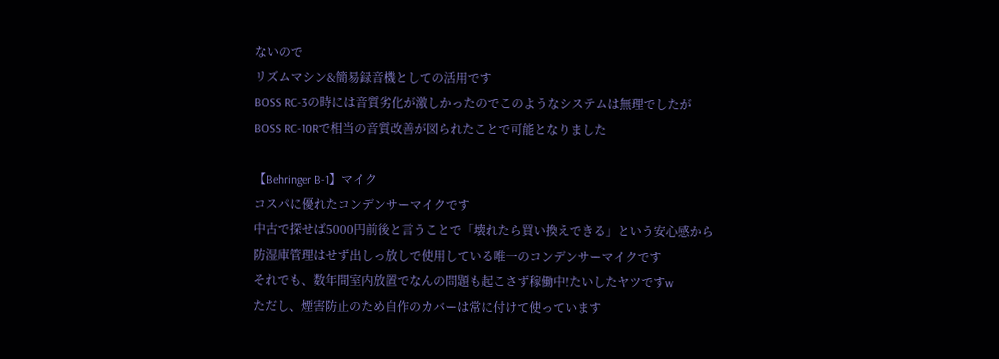ないので
リズムマシン&簡易録音機としての活用です
BOSS RC-3の時には音質劣化が激しかったのでこのようなシステムは無理でしたが
BOSS RC-10Rで相当の音質改善が図られたことで可能となりました

【Behringer B-1】マイク
コスパに優れたコンデンサーマイクです
中古で探せば5000円前後と言うことで「壊れたら買い換えできる」という安心感から
防湿庫管理はせず出しっ放しで使用している唯一のコンデンサーマイクです
それでも、数年間室内放置でなんの問題も起こさず稼働中!たいしたヤツですw
ただし、煙害防止のため自作のカバーは常に付けて使っています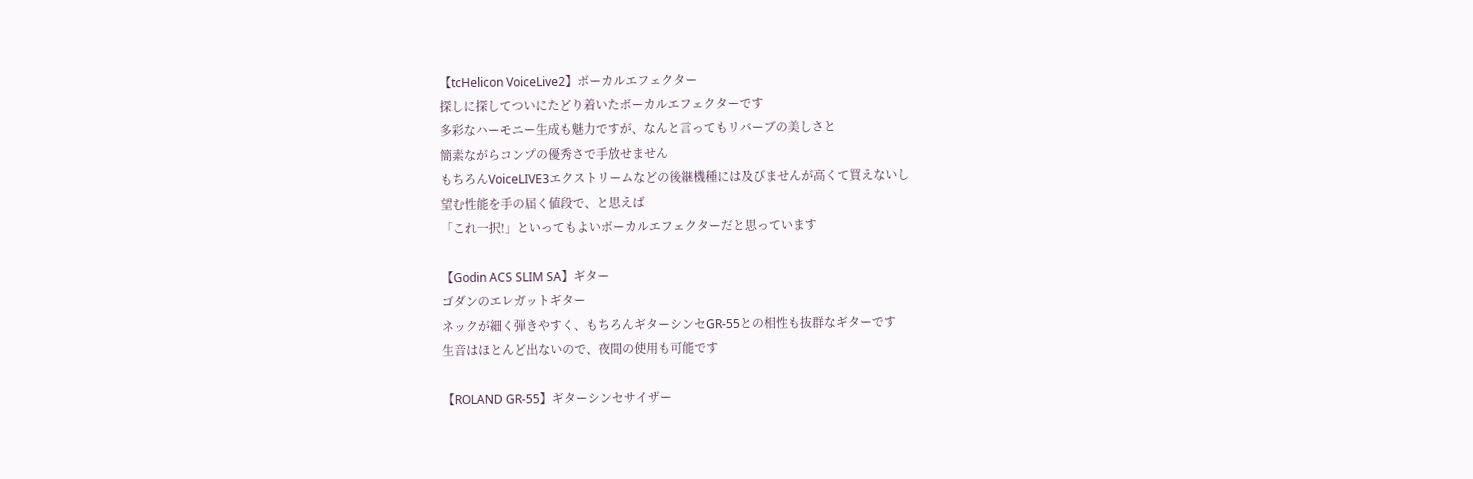【tcHelicon VoiceLive2】ボーカルエフェクター
探しに探してついにたどり着いたボーカルエフェクターです
多彩なハーモニー生成も魅力ですが、なんと言ってもリバーブの美しさと
簡素ながらコンプの優秀さで手放せません
もちろんVoiceLIVE3エクストリームなどの後継機種には及びませんが高くて買えないし
望む性能を手の届く値段で、と思えば
「これ一択!」といってもよいボーカルエフェクターだと思っています

【Godin ACS SLIM SA】ギター
ゴダンのエレガットギター
ネックが細く弾きやすく、もちろんギターシンセGR-55との相性も抜群なギターです
生音はほとんど出ないので、夜間の使用も可能です

【ROLAND GR-55】ギターシンセサイザー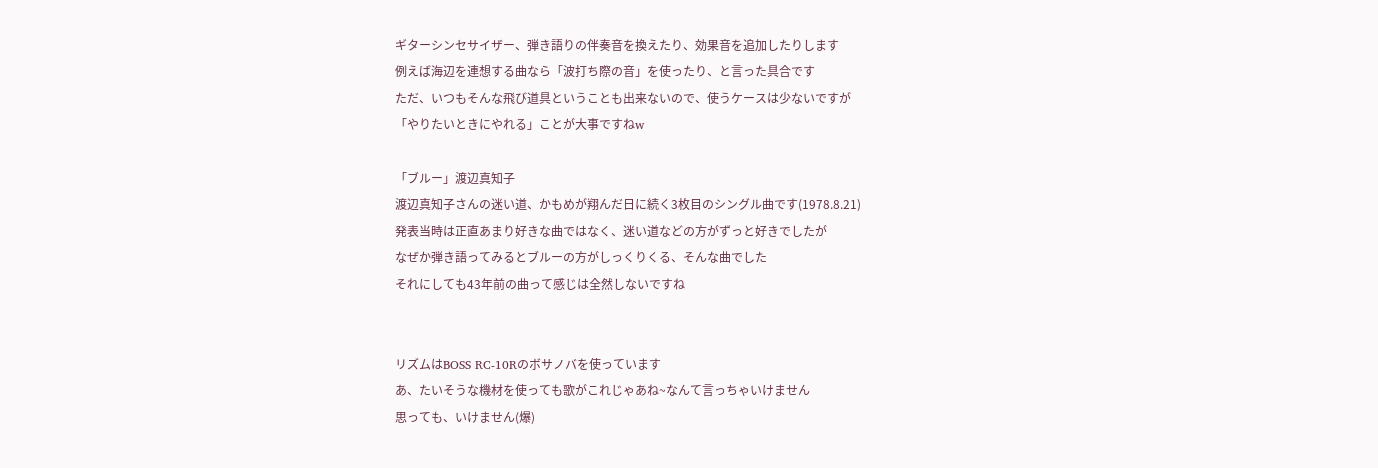ギターシンセサイザー、弾き語りの伴奏音を換えたり、効果音を追加したりします
例えば海辺を連想する曲なら「波打ち際の音」を使ったり、と言った具合です
ただ、いつもそんな飛び道具ということも出来ないので、使うケースは少ないですが
「やりたいときにやれる」ことが大事ですねw

「ブルー」渡辺真知子
渡辺真知子さんの迷い道、かもめが翔んだ日に続く3枚目のシングル曲です(1978.8.21)
発表当時は正直あまり好きな曲ではなく、迷い道などの方がずっと好きでしたが
なぜか弾き語ってみるとブルーの方がしっくりくる、そんな曲でした
それにしても43年前の曲って感じは全然しないですね


リズムはBOSS RC-10Rのボサノバを使っています
あ、たいそうな機材を使っても歌がこれじゃあね~なんて言っちゃいけません
思っても、いけません(爆)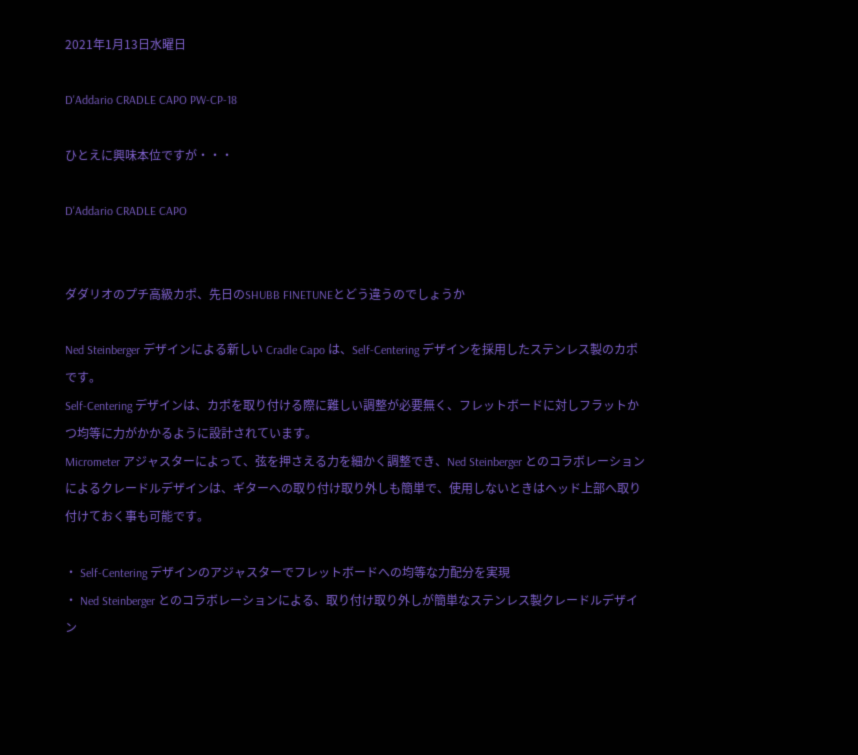2021年1月13日水曜日

D'Addario CRADLE CAPO PW-CP-18

ひとえに興味本位ですが・・・

D'Addario CRADLE CAPO


ダダリオのプチ高級カポ、先日のSHUBB FINETUNEとどう違うのでしょうか

Ned Steinberger デザインによる新しい Cradle Capo は、Self-Centering デザインを採用したステンレス製のカポです。
Self-Centering デザインは、カポを取り付ける際に難しい調整が必要無く、フレットボードに対しフラットかつ均等に力がかかるように設計されています。
Micrometer アジャスターによって、弦を押さえる力を細かく調整でき、Ned Steinberger とのコラボレーションによるクレードルデザインは、ギターへの取り付け取り外しも簡単で、使用しないときはヘッド上部へ取り付けておく事も可能です。

・ Self-Centering デザインのアジャスターでフレットボードへの均等な力配分を実現
・ Ned Steinberger とのコラボレーションによる、取り付け取り外しが簡単なステンレス製クレードルデザイン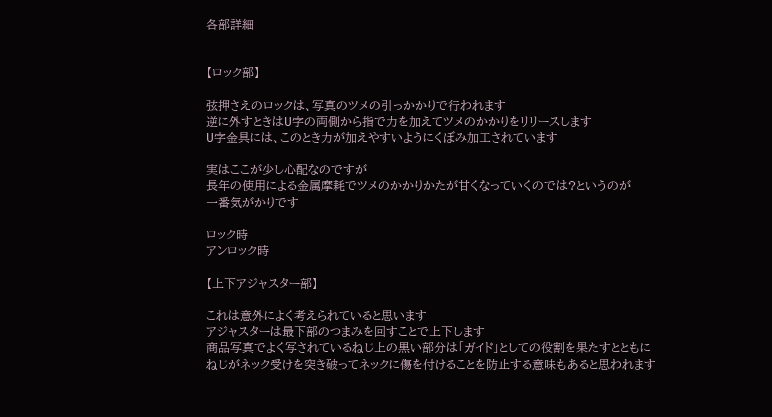各部詳細


【ロック部】

弦押さえのロックは、写真のツメの引っかかりで行われます
逆に外すときはU字の両側から指で力を加えてツメのかかりをリリースします
U字金具には、このとき力が加えやすいようにくぼみ加工されています

実はここが少し心配なのですが
長年の使用による金属摩耗でツメのかかりかたが甘くなっていくのでは?というのが
一番気がかりです

ロック時
アンロック時

【上下アジャスター部】

これは意外によく考えられていると思います
アジャスターは最下部のつまみを回すことで上下します
商品写真でよく写されているねじ上の黒い部分は「ガイド」としての役割を果たすとともに
ねじがネック受けを突き破ってネックに傷を付けることを防止する意味もあると思われます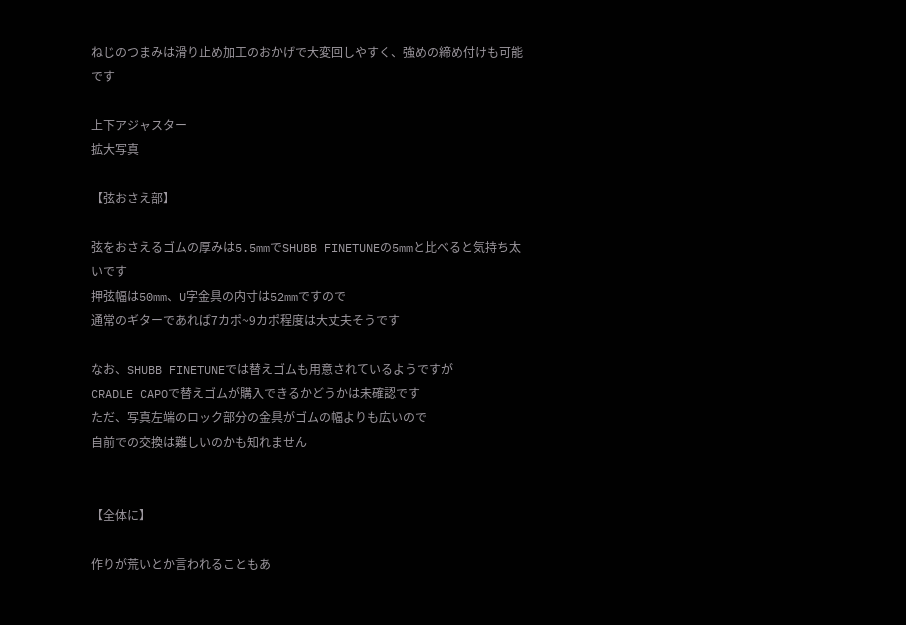ねじのつまみは滑り止め加工のおかげで大変回しやすく、強めの締め付けも可能です

上下アジャスター
拡大写真

【弦おさえ部】

弦をおさえるゴムの厚みは5.5mmでSHUBB FINETUNEの5mmと比べると気持ち太いです
押弦幅は50mm、U字金具の内寸は52mmですので
通常のギターであれば7カポ~9カポ程度は大丈夫そうです

なお、SHUBB FINETUNEでは替えゴムも用意されているようですが
CRADLE CAPOで替えゴムが購入できるかどうかは未確認です
ただ、写真左端のロック部分の金具がゴムの幅よりも広いので
自前での交換は難しいのかも知れません


【全体に】

作りが荒いとか言われることもあ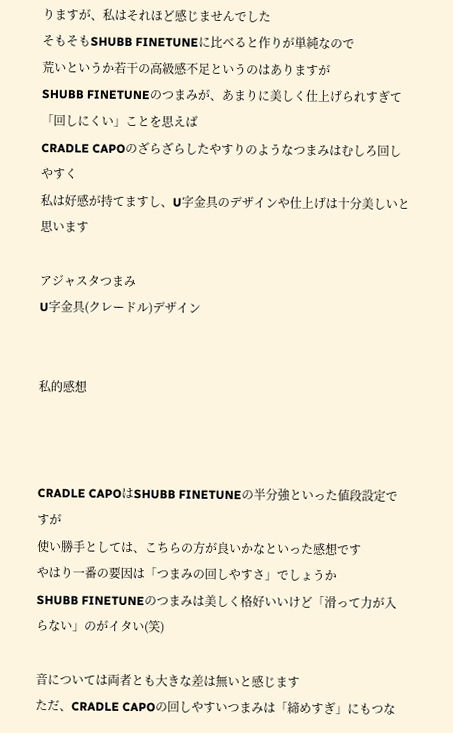りますが、私はそれほど感じませんでした
そもそもSHUBB FINETUNEに比べると作りが単純なので
荒いというか若干の高級感不足というのはありますが
SHUBB FINETUNEのつまみが、あまりに美しく仕上げられすぎて「回しにくい」ことを思えば
CRADLE CAPOのざらざらしたやすりのようなつまみはむしろ回しやすく
私は好感が持てますし、U字金具のデザインや仕上げは十分美しいと思います

アジャスタつまみ
U字金具(クレードル)デザイン


私的感想



CRADLE CAPOはSHUBB FINETUNEの半分強といった値段設定ですが
使い勝手としては、こちらの方が良いかなといった感想です
やはり一番の要因は「つまみの回しやすさ」でしょうか
SHUBB FINETUNEのつまみは美しく格好いいけど「滑って力が入らない」のがイタい(笑)

音については両者とも大きな差は無いと感じます
ただ、CRADLE CAPOの回しやすいつまみは「締めすぎ」にもつな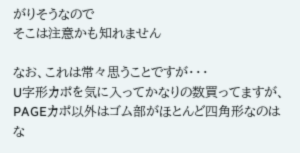がりそうなので
そこは注意かも知れません

なお、これは常々思うことですが・・・
U字形カポを気に入ってかなりの数買ってますが、
PAGEカポ以外はゴム部がほとんど四角形なのはな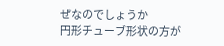ぜなのでしょうか
円形チューブ形状の方が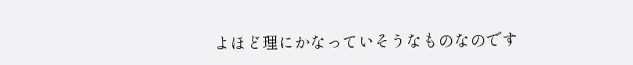よほど理にかなっていそうなものなのです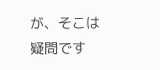が、そこは疑問です